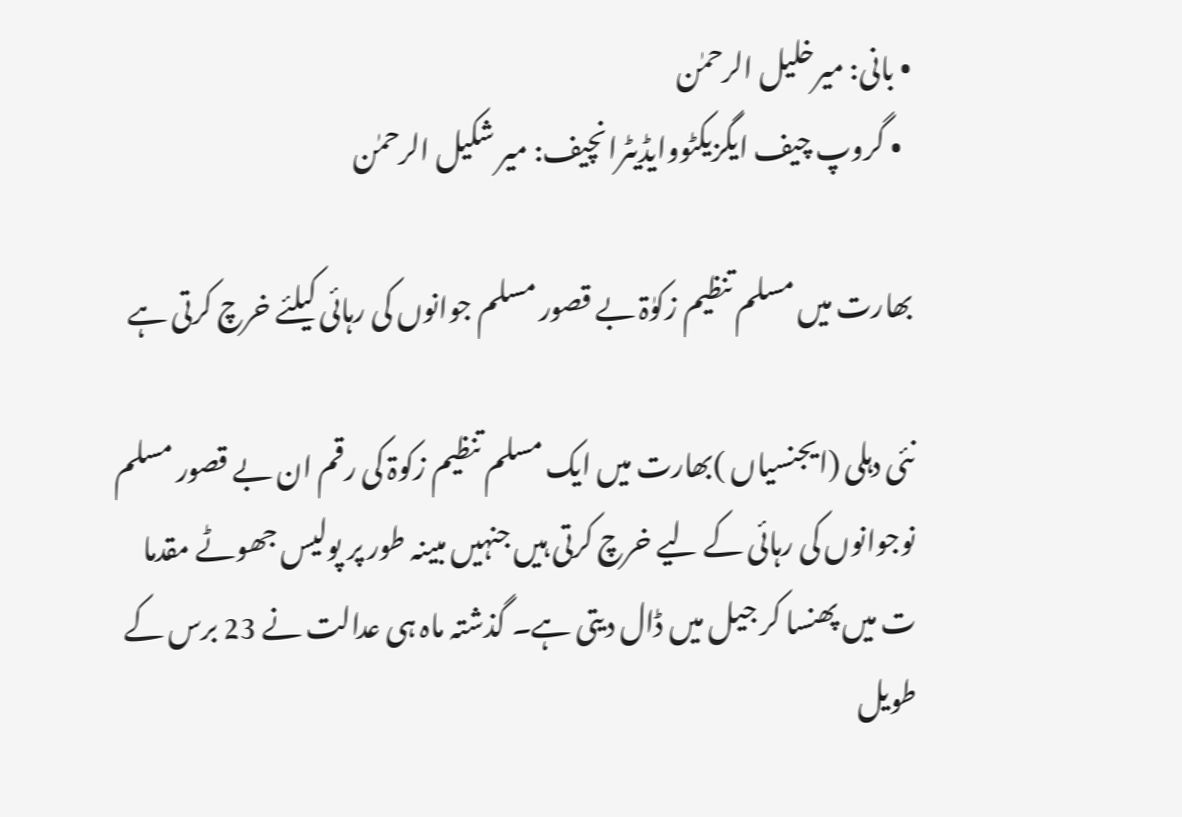• بانی: میرخلیل الرحمٰن
  • گروپ چیف ایگزیکٹووایڈیٹرانچیف: میر شکیل الرحمٰن

بھارت میں مسلم تنظیم زکوٰۃ بے قصور مسلم جوانوں کی رہائی کیلئے خرچ کرتی ہے

نئی دہلی (ایجنسیاں )بھارت میں ایک مسلم تنظیم زکوۃ کی رقم ان بے قصور مسلم نوجوانوں کی رہائی کے لیے خرچ کرتی ہیں جنہیں مبینہ طور پر پولیس جھوٹے مقدما ت میں پھنسا کر جیل میں ڈال دیتی ہے۔ گذشتہ ماہ ہی عدالت نے 23 برس کے طویل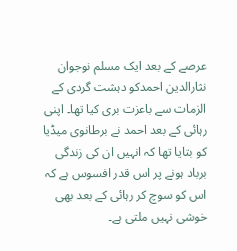عرصے کے بعد ایک مسلم نوجوان نثارالدین احمدکو دہشت گردی کے الزمات سے باعزت بری کیا تھا۔ اپنی رہائی کے بعد احمد نے برطانوی میڈیا کو بتایا تھا کہ انہیں ان کی زندگی برباد ہونے پر اس قدر افسوس ہے کہ اس کو سوچ کر رہائی کے بعد بھی خوشی نہیں ملتی ہے۔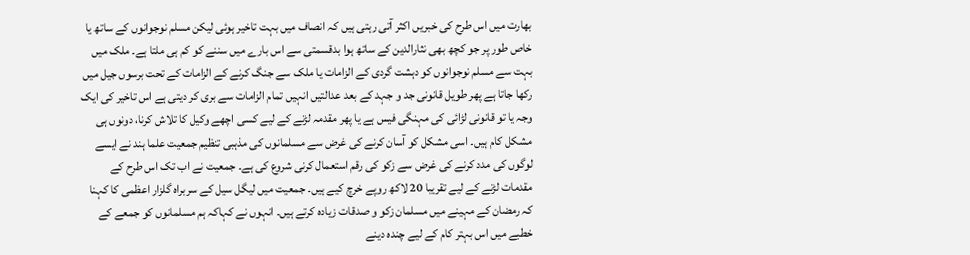بھارت میں اس طرح کی خبریں اکثر آتی رہتی ہیں کہ انصاف میں بہت تاخیر ہوئی لیکن مسلم نوجوانوں کے ساتھ یا خاص طور پر جو کچھ بھی نثارالدین کے ساتھ ہوا بدقسمتی سے اس بارے میں سننے کو کم ہی ملتا ہے۔ ملک میں بہت سے مسلم نوجوانوں کو دہشت گردی کے الزامات یا ملک سے جنگ کرنے کے الزامات کے تحت برسوں جیل میں رکھا جاتا ہے پھر طویل قانونی جد و جہد کے بعد عدالتیں انہیں تمام الزامات سے بری کر دیتی ہے اس تاخیر کی ایک وجہ یا تو قانونی لڑائی کی مہنگی فیس ہے یا پھر مقدمہ لڑنے کے لیے کسی اچھے وکیل کا تلاش کرنا، دونوں ہی مشکل کام ہیں۔ اسی مشکل کو آسان کرنے کی غرض سے مسلمانوں کی مذہبی تنظیم جمعیت علما ہند نے ایسے لوگوں کی مدد کرنے کی غرض سے زکو کی رقم استعمال کرنی شروع کی ہے۔ جمعیت نے اب تک اس طرح کے مقدمات لڑنے کے لیے تقریبا 20 لاکھ روپے خرچ کیے ہیں۔ جمعیت میں لیگل سیل کے سربراہ گلزار اعظمی کا کہنا کہ رمضان کے مہینے میں مسلمان زکو و صدقات زیادہ کرتے ہیں۔ انہوں نے کہاکہ ہم مسلمانوں کو جمعے کے خطبے میں اس بہتر کام کے لیے چندہ دینے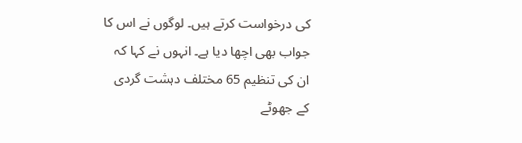کی درخواست کرتے ہیں۔ لوگوں نے اس کا جواب بھی اچھا دیا ہے۔ انہوں نے کہا کہ ان کی تنظیم 65 مختلف دہشت گردی کے جھوٹے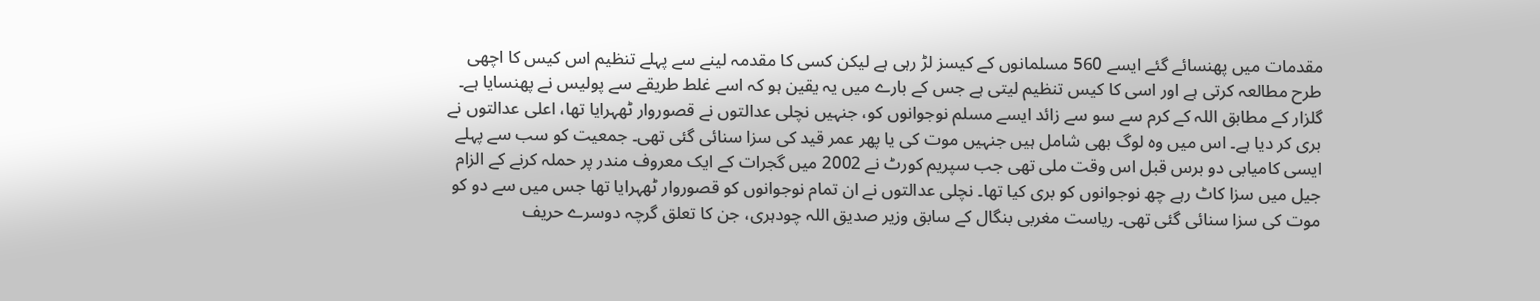مقدمات میں پھنسائے گئے ایسے 560 مسلمانوں کے کیسز لڑ رہی ہے لیکن کسی کا مقدمہ لینے سے پہلے تنظیم اس کیس کا اچھی طرح مطالعہ کرتی ہے اور اسی کا کیس تنظیم لیتی ہے جس کے بارے میں یہ یقین ہو کہ اسے غلط طریقے سے پولیس نے پھنسایا ہے۔ گلزار کے مطابق اللہ کے کرم سے سو سے زائد ایسے مسلم نوجوانوں کو، جنہیں نچلی عدالتوں نے قصوروار ٹھہرایا تھا، اعلی عدالتوں نے بری کر دیا ہے۔ اس میں وہ لوگ بھی شامل ہیں جنہیں موت کی یا پھر عمر قید کی سزا سنائی گئی تھی۔ جمعیت کو سب سے پہلے ایسی کامیابی دو برس قبل اس وقت ملی تھی جب سپریم کورٹ نے 2002 میں گجرات کے ایک معروف مندر پر حملہ کرنے کے الزام جیل میں سزا کاٹ رہے چھ نوجوانوں کو بری کیا تھا۔ نچلی عدالتوں نے ان تمام نوجوانوں کو قصوروار ٹھہرایا تھا جس میں سے دو کو موت کی سزا سنائی گئی تھی۔ ریاست مغربی بنگال کے سابق وزیر صدیق اللہ چودہری، جن کا تعلق گرچہ دوسرے حریف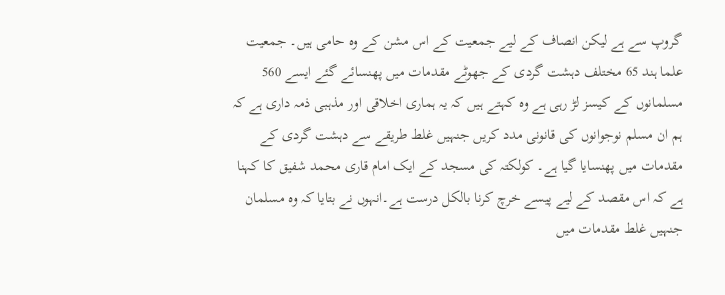گروپ سے ہے لیکن انصاف کے لیے جمعیت کے اس مشن کے وہ حامی ہیں۔ جمعیت علما ہند 65 مختلف دہشت گردی کے جھوٹے مقدمات میں پھنسائے گئے ایسے 560 مسلمانوں کے کیسز لڑ رہی ہے وہ کہتے ہیں کہ یہ ہماری اخلاقی اور مذہبی ذمہ داری ہے کہ ہم ان مسلم نوجوانوں کی قانونی مدد کریں جنہیں غلط طریقے سے دہشت گردی کے مقدمات میں پھنسایا گیا ہے۔ کولکتہ کی مسجد کے ایک امام قاری محمد شفیق کا کہنا ہے کہ اس مقصد کے لیے پیسے خرچ کرنا بالکل درست ہے۔انہوں نے بتایا کہ وہ مسلمان جنہیں غلط مقدمات میں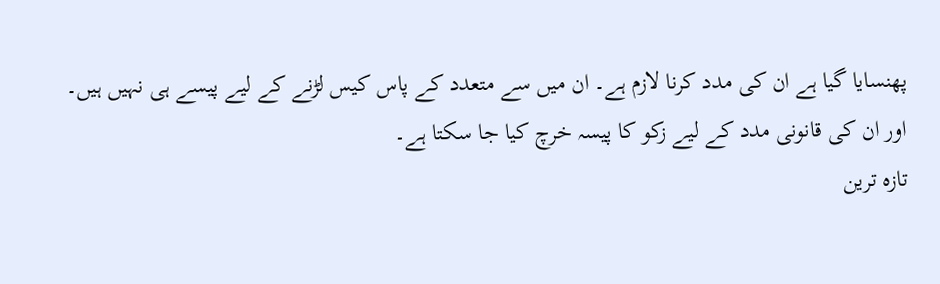پھنسایا گیا ہے ان کی مدد کرنا لازم ہے۔ ان میں سے متعدد کے پاس کیس لڑنے کے لیے پیسے ہی نہیں ہیں۔ اور ان کی قانونی مدد کے لیے زکو کا پیسہ خرچ کیا جا سکتا ہے۔
تازہ ترین